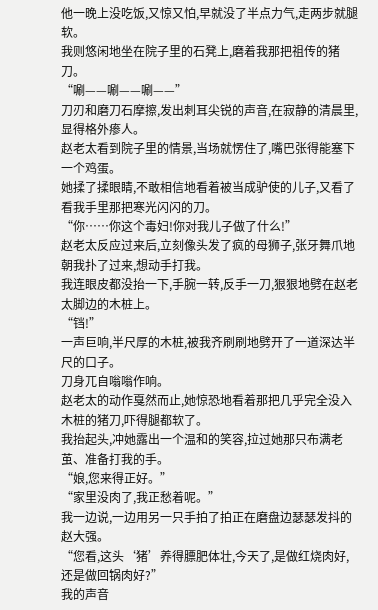他一晚上没吃饭,又惊又怕,早就没了半点力气,走两步就腿软。
我则悠闲地坐在院子里的石凳上,磨着我那把祖传的猪刀。
“唰——唰——唰——”
刀刃和磨刀石摩擦,发出刺耳尖锐的声音,在寂静的清晨里,显得格外瘆人。
赵老太看到院子里的情景,当场就愣住了,嘴巴张得能塞下一个鸡蛋。
她揉了揉眼睛,不敢相信地看着被当成驴使的儿子,又看了看我手里那把寒光闪闪的刀。
“你……你这个毒妇!你对我儿子做了什么!”
赵老太反应过来后,立刻像头发了疯的母狮子,张牙舞爪地朝我扑了过来,想动手打我。
我连眼皮都没抬一下,手腕一转,反手一刀,狠狠地劈在赵老太脚边的木桩上。
“铛!”
一声巨响,半尺厚的木桩,被我齐刷刷地劈开了一道深达半尺的口子。
刀身兀自嗡嗡作响。
赵老太的动作戛然而止,她惊恐地看着那把几乎完全没入木桩的猪刀,吓得腿都软了。
我抬起头,冲她露出一个温和的笑容,拉过她那只布满老茧、准备打我的手。
“娘,您来得正好。”
“家里没肉了,我正愁着呢。”
我一边说,一边用另一只手拍了拍正在磨盘边瑟瑟发抖的赵大强。
“您看,这头‘猪’养得膘肥体壮,今天了,是做红烧肉好,还是做回锅肉好?”
我的声音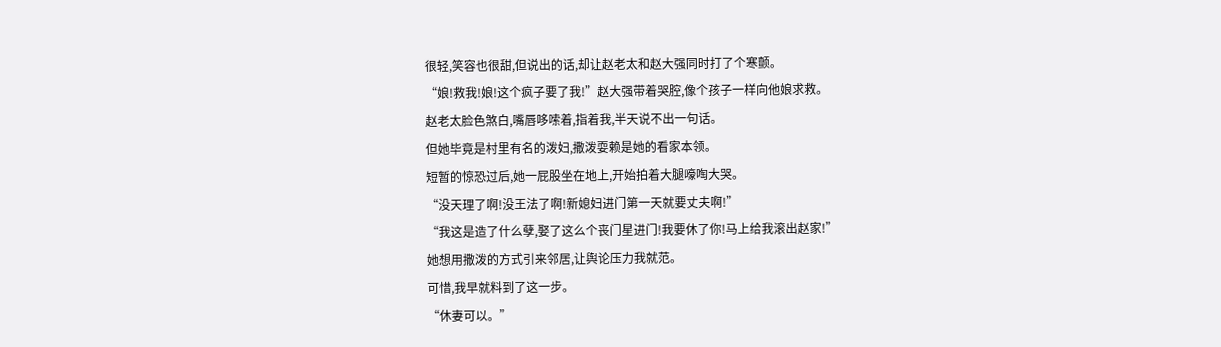很轻,笑容也很甜,但说出的话,却让赵老太和赵大强同时打了个寒颤。
“娘!救我!娘!这个疯子要了我!”赵大强带着哭腔,像个孩子一样向他娘求救。
赵老太脸色煞白,嘴唇哆嗦着,指着我,半天说不出一句话。
但她毕竟是村里有名的泼妇,撒泼耍赖是她的看家本领。
短暂的惊恐过后,她一屁股坐在地上,开始拍着大腿嚎啕大哭。
“没天理了啊!没王法了啊!新媳妇进门第一天就要丈夫啊!”
“我这是造了什么孽,娶了这么个丧门星进门!我要休了你!马上给我滚出赵家!”
她想用撒泼的方式引来邻居,让舆论压力我就范。
可惜,我早就料到了这一步。
“休妻可以。”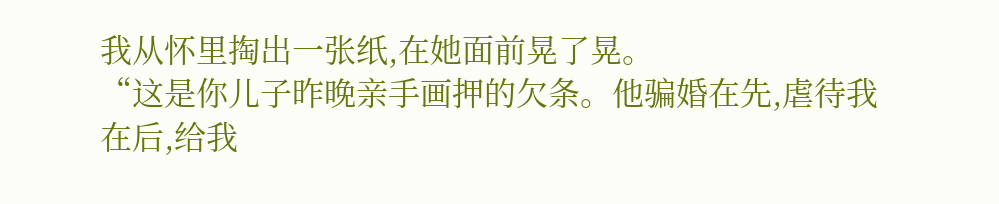我从怀里掏出一张纸,在她面前晃了晃。
“这是你儿子昨晚亲手画押的欠条。他骗婚在先,虐待我在后,给我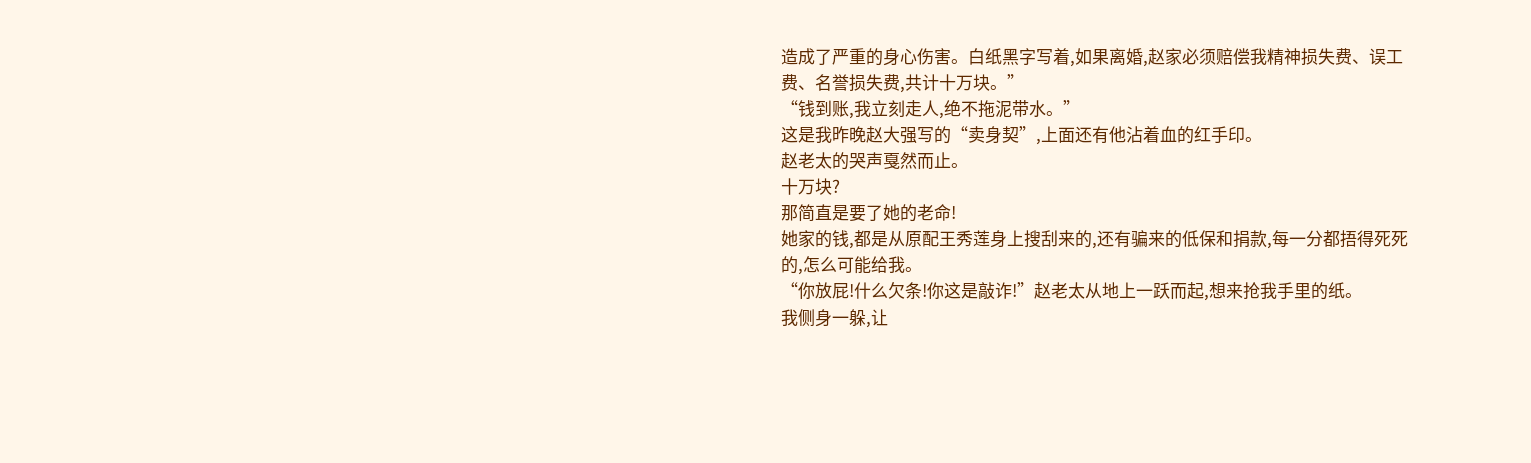造成了严重的身心伤害。白纸黑字写着,如果离婚,赵家必须赔偿我精神损失费、误工费、名誉损失费,共计十万块。”
“钱到账,我立刻走人,绝不拖泥带水。”
这是我昨晚赵大强写的“卖身契”,上面还有他沾着血的红手印。
赵老太的哭声戛然而止。
十万块?
那简直是要了她的老命!
她家的钱,都是从原配王秀莲身上搜刮来的,还有骗来的低保和捐款,每一分都捂得死死的,怎么可能给我。
“你放屁!什么欠条!你这是敲诈!”赵老太从地上一跃而起,想来抢我手里的纸。
我侧身一躲,让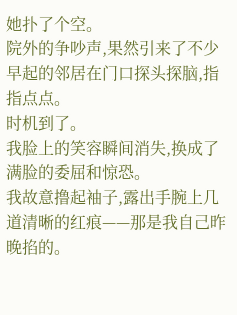她扑了个空。
院外的争吵声,果然引来了不少早起的邻居在门口探头探脑,指指点点。
时机到了。
我脸上的笑容瞬间消失,换成了满脸的委屈和惊恐。
我故意撸起袖子,露出手腕上几道清晰的红痕——那是我自己昨晚掐的。